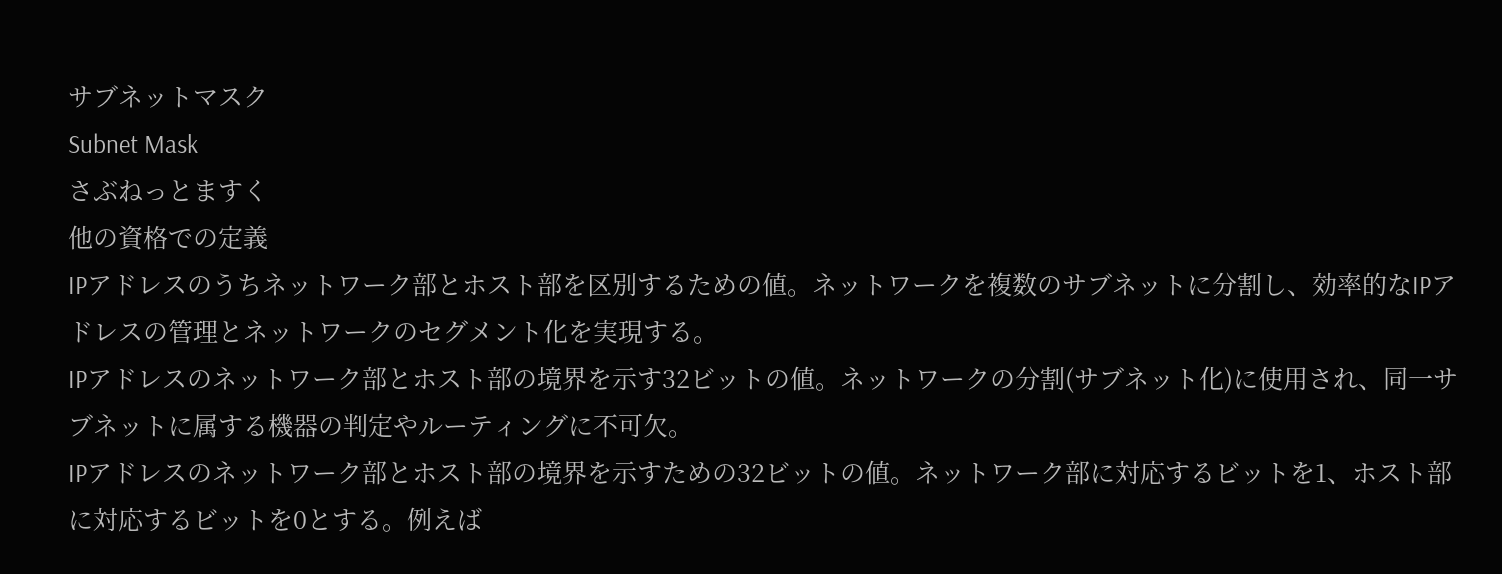サブネットマスク
Subnet Mask
さぶねっとますく
他の資格での定義
IPアドレスのうちネットワーク部とホスト部を区別するための値。ネットワークを複数のサブネットに分割し、効率的なIPアドレスの管理とネットワークのセグメント化を実現する。
IPアドレスのネットワーク部とホスト部の境界を示す32ビットの値。ネットワークの分割(サブネット化)に使用され、同一サブネットに属する機器の判定やルーティングに不可欠。
IPアドレスのネットワーク部とホスト部の境界を示すための32ビットの値。ネットワーク部に対応するビットを1、ホスト部に対応するビットを0とする。例えば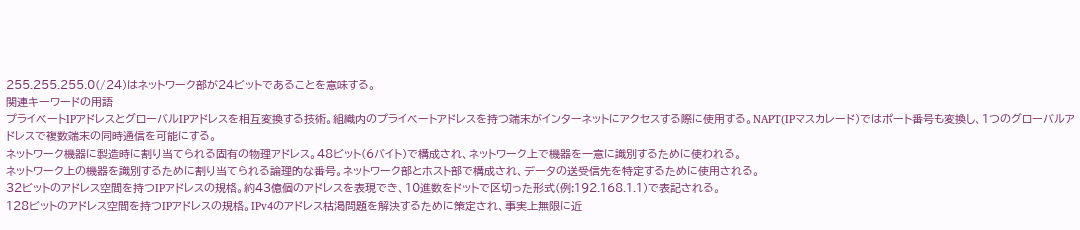255.255.255.0(/24)はネットワーク部が24ビットであることを意味する。
関連キーワードの用語
プライベートIPアドレスとグローバルIPアドレスを相互変換する技術。組織内のプライベートアドレスを持つ端末がインターネットにアクセスする際に使用する。NAPT(IPマスカレード)ではポート番号も変換し、1つのグローバルアドレスで複数端末の同時通信を可能にする。
ネットワーク機器に製造時に割り当てられる固有の物理アドレス。48ビット(6バイト)で構成され、ネットワーク上で機器を一意に識別するために使われる。
ネットワーク上の機器を識別するために割り当てられる論理的な番号。ネットワーク部とホスト部で構成され、データの送受信先を特定するために使用される。
32ビットのアドレス空間を持つIPアドレスの規格。約43億個のアドレスを表現でき、10進数をドットで区切った形式(例:192.168.1.1)で表記される。
128ビットのアドレス空間を持つIPアドレスの規格。IPv4のアドレス枯渇問題を解決するために策定され、事実上無限に近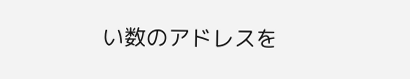い数のアドレスを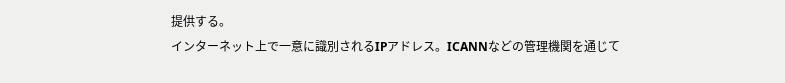提供する。
インターネット上で一意に識別されるIPアドレス。ICANNなどの管理機関を通じて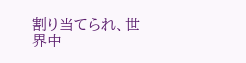割り当てられ、世界中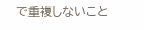で重複しないこと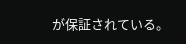が保証されている。